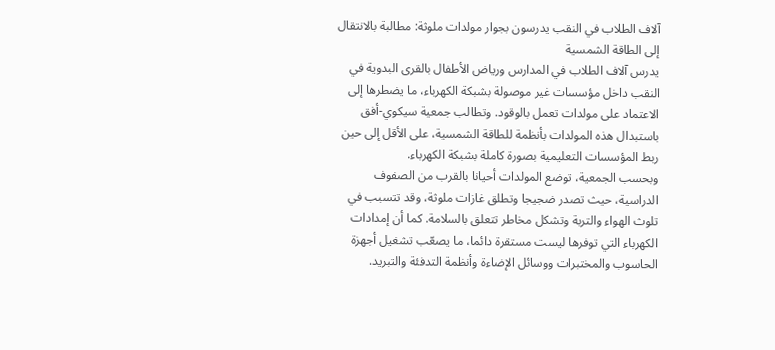آلاف الطلاب في النقب يدرسون بجوار مولدات ملوثة: مطالبة بالانتقال إلى الطاقة الشمسية
يدرس آلاف الطلاب في المدارس ورياض الأطفال بالقرى البدوية في النقب داخل مؤسسات غير موصولة بشبكة الكهرباء، ما يضطرها إلى الاعتماد على مولدات تعمل بالوقود. وتطالب جمعية سيكوي-أفق باستبدال هذه المولدات بأنظمة للطاقة الشمسية، على الأقل إلى حين ربط المؤسسات التعليمية بصورة كاملة بشبكة الكهرباء.
وبحسب الجمعية، توضع المولدات أحيانا بالقرب من الصفوف الدراسية، حيث تصدر ضجيجا وتطلق غازات ملوثة، وقد تتسبب في تلوث الهواء والتربة وتشكل مخاطر تتعلق بالسلامة. كما أن إمدادات الكهرباء التي توفرها ليست مستقرة دائما، ما يصعّب تشغيل أجهزة الحاسوب والمختبرات ووسائل الإضاءة وأنظمة التدفئة والتبريد.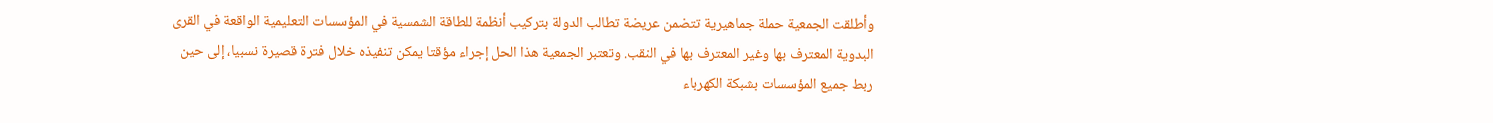وأطلقت الجمعية حملة جماهيرية تتضمن عريضة تطالب الدولة بتركيب أنظمة للطاقة الشمسية في المؤسسات التعليمية الواقعة في القرى البدوية المعترف بها وغير المعترف بها في النقب. وتعتبر الجمعية هذا الحل إجراء مؤقتا يمكن تنفيذه خلال فترة قصيرة نسبيا، إلى حين ربط جميع المؤسسات بشبكة الكهرباء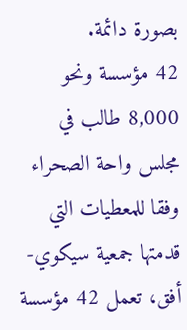بصورة دائمة.
42 مؤسسة ونحو 8,000 طالب في مجلس واحة الصحراء
وفقا للمعطيات التي قدمتها جمعية سيكوي-أفق، تعمل 42 مؤسسة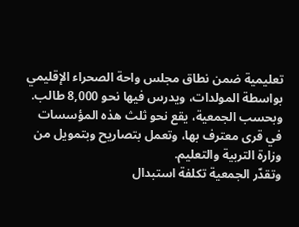تعليمية ضمن نطاق مجلس واحة الصحراء الإقليمي بواسطة المولدات، ويدرس فيها نحو 8,000 طالب. وبحسب الجمعية، يقع نحو ثلث هذه المؤسسات في قرى معترف بها، وتعمل بتصاريح وبتمويل من وزارة التربية والتعليم.
وتقدّر الجمعية تكلفة استبدال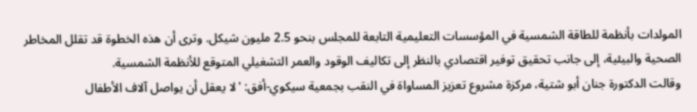المولدات بأنظمة للطاقة الشمسية في المؤسسات التعليمية التابعة للمجلس بنحو 2.5 مليون شيكل. وترى أن هذه الخطوة قد تقلل المخاطر الصحية والبيئية، إلى جانب تحقيق توفير اقتصادي بالنظر إلى تكاليف الوقود والعمر التشغيلي المتوقع للأنظمة الشمسية.
وقالت الدكتورة جنان أبو شتية، مركزة مشروع تعزيز المساواة في النقب بجمعية سيكوي-أفق: 'لا يعقل أن يواصل آلاف الأطفال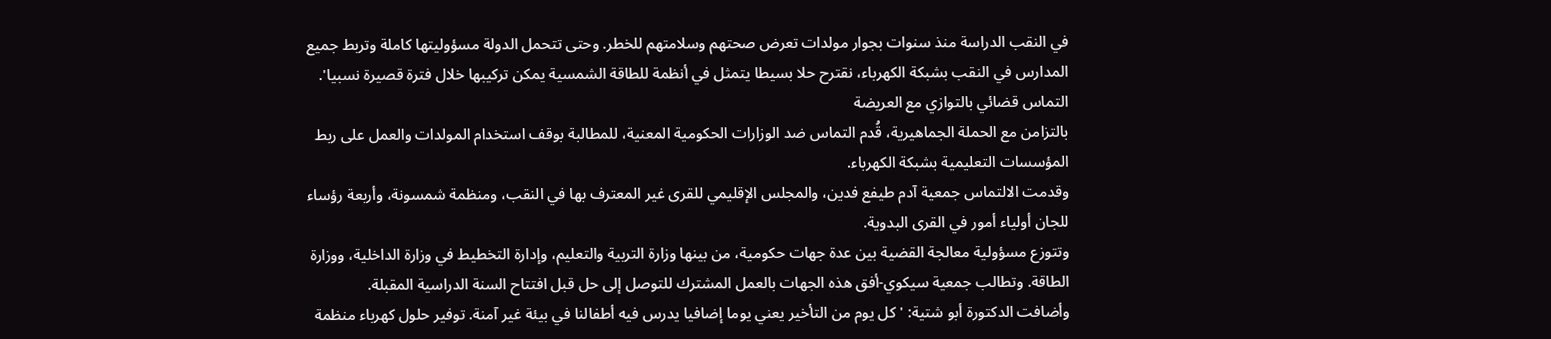في النقب الدراسة منذ سنوات بجوار مولدات تعرض صحتهم وسلامتهم للخطر. وحتى تتحمل الدولة مسؤوليتها كاملة وتربط جميع المدارس في النقب بشبكة الكهرباء، نقترح حلا بسيطا يتمثل في أنظمة للطاقة الشمسية يمكن تركيبها خلال فترة قصيرة نسبيا'.
التماس قضائي بالتوازي مع العريضة
بالتزامن مع الحملة الجماهيرية، قُدم التماس ضد الوزارات الحكومية المعنية، للمطالبة بوقف استخدام المولدات والعمل على ربط المؤسسات التعليمية بشبكة الكهرباء.
وقدمت الالتماس جمعية آدم طيفع فدين، والمجلس الإقليمي للقرى غير المعترف بها في النقب، ومنظمة شمسونة، وأربعة رؤساء للجان أولياء أمور في القرى البدوية.
وتتوزع مسؤولية معالجة القضية بين عدة جهات حكومية، من بينها وزارة التربية والتعليم، وإدارة التخطيط في وزارة الداخلية، ووزارة الطاقة. وتطالب جمعية سيكوي-أفق هذه الجهات بالعمل المشترك للتوصل إلى حل قبل افتتاح السنة الدراسية المقبلة.
وأضافت الدكتورة أبو شتية: 'كل يوم من التأخير يعني يوما إضافيا يدرس فيه أطفالنا في بيئة غير آمنة. توفير حلول كهرباء منظمة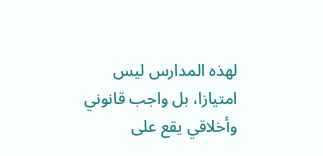لهذه المدارس ليس امتيازا، بل واجب قانوني وأخلاقي يقع على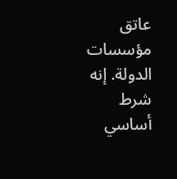عاتق مؤسسات الدولة. إنه شرط أساسي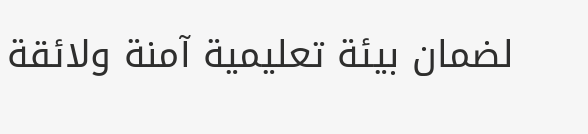لضمان بيئة تعليمية آمنة ولائقة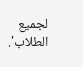لجميع الطلاب'.